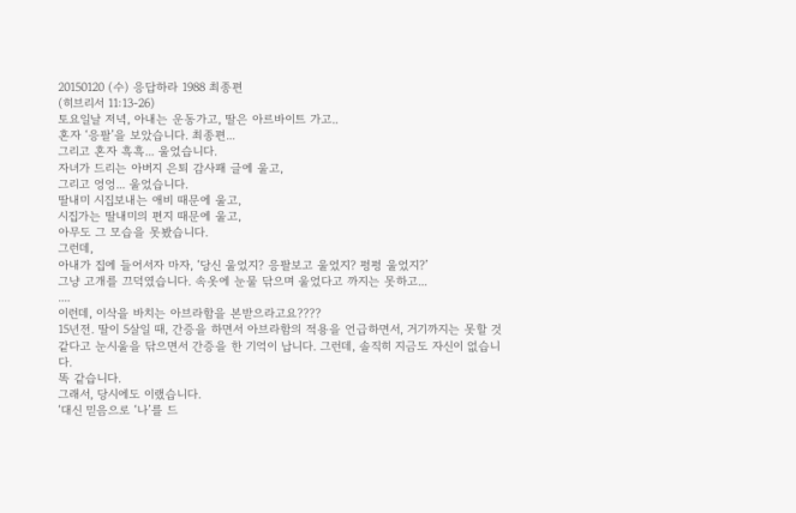20150120 (수) 응답하라 1988 최종편
(히브리서 11:13-26)
토요일날 저녁, 아내는 운동가고, 딸은 아르바이트 가고..
혼자 ‘응팔’을 보았습니다. 최종편...
그리고 혼자 흑흑... 울었습니다.
자녀가 드리는 아버지 은퇴 감사패 글에 울고,
그리고 엉엉... 울었습니다.
딸내미 시집보내는 애비 때문에 울고,
시집가는 딸내미의 편지 때문에 울고,
아무도 그 모습을 못봤습니다.
그런데,
아내가 집에 들어서자 마자, ‘당신 울었지? 응팔보고 울었지? 펑펑 울었지?’
그냥 고개를 끄덕였습니다. 속옷에 눈물 닦으며 울었다고 까지는 못하고...
....
이런데, 이삭을 바치는 아브라함을 본받으라고요????
15년전. 딸이 5살일 때, 간증을 하면서 아브라함의 적용을 언급하면서, 거기까지는 못할 것 같다고 눈시울을 닦으면서 간증을 한 기억이 납니다. 그런데, 솔직히 지금도 자신이 없습니다.
똑 같습니다.
그래서, 당시에도 이랬습니다.
‘대신 믿음으로 ‘나’를 드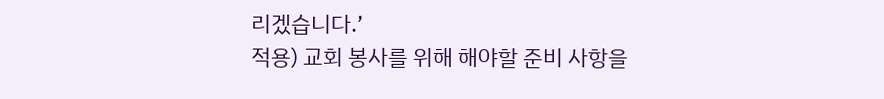리겠습니다.’
적용) 교회 봉사를 위해 해야할 준비 사항을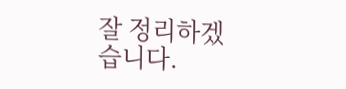잘 정리하겠습니다.